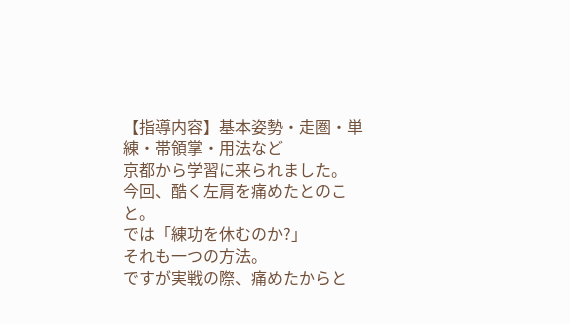【指導内容】基本姿勢・走圏・単練・帯領掌・用法など
京都から学習に来られました。
今回、酷く左肩を痛めたとのこと。
では「練功を休むのか?」
それも一つの方法。
ですが実戦の際、痛めたからと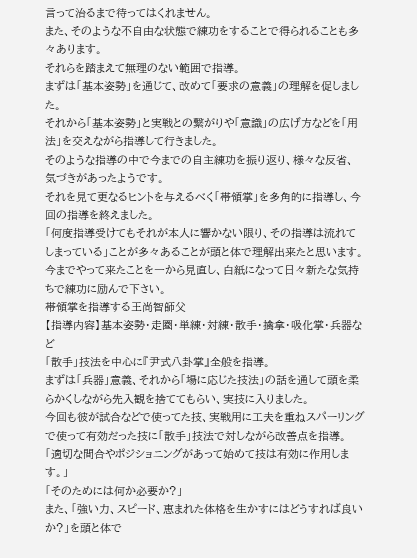言って治るまで待ってはくれません。
また、そのような不自由な状態で練功をすることで得られることも多々あります。
それらを踏まえて無理のない範囲で指導。
まずは「基本姿勢」を通じて、改めて「要求の意義」の理解を促しました。
それから「基本姿勢」と実戦との繋がりや「意識」の広げ方などを「用法」を交えながら指導して行きました。
そのような指導の中で今までの自主練功を振り返り、様々な反省、気づきがあったようです。
それを見て更なるヒントを与えるべく「帯領掌」を多角的に指導し、今回の指導を終えました。
「何度指導受けてもそれが本人に響かない限り、その指導は流れてしまっている」ことが多々あることが頭と体で理解出来たと思います。
今までやって来たことを一から見直し、白紙になって日々新たな気持ちで練功に励んで下さい。
帯領掌を指導する王尚智師父
【指導内容】基本姿勢・走圏・単練・対練・散手・擒拿・吸化掌・兵器など
「散手」技法を中心に『尹式八卦掌』全般を指導。
まずは「兵器」意義、それから「場に応じた技法」の話を通して頭を柔らかくしながら先入観を捨ててもらい、実技に入りました。
今回も彼が試合などで使ってた技、実戦用に工夫を重ねスパーリングで使って有効だった技に「散手」技法で対しながら改善点を指導。
「適切な間合やポジショニングがあって始めて技は有効に作用します。」
「そのためには何か必要か?」
また、「強い力、スピード、恵まれた体格を生かすにはどうすれば良いか?」を頭と体で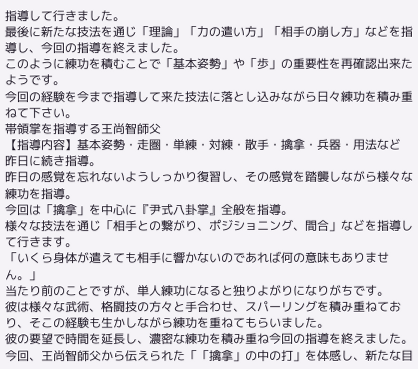指導して行きました。
最後に新たな技法を通じ「理論」「力の遣い方」「相手の崩し方」などを指導し、今回の指導を終えました。
このように練功を積むことで「基本姿勢」や「歩」の重要性を再確認出来たようです。
今回の経験を今まで指導して来た技法に落とし込みながら日々練功を積み重ねて下さい。
帯領掌を指導する王尚智師父
【指導内容】基本姿勢・走圏・単練・対練・散手・擒拿・兵器・用法など
昨日に続き指導。
昨日の感覚を忘れないようしっかり復習し、その感覚を踏襲しながら様々な練功を指導。
今回は「擒拿」を中心に『尹式八卦掌』全般を指導。
様々な技法を通じ「相手との繋がり、ポジショニング、間合」などを指導して行きます。
「いくら身体が遣えても相手に響かないのであれば何の意味もありません。」
当たり前のことですが、単人練功になると独りよがりになりがちです。
彼は様々な武術、格闘技の方々と手合わせ、スパーリングを積み重ねており、そこの経験も生かしながら練功を重ねてもらいました。
彼の要望で時間を延長し、濃密な練功を積み重ね今回の指導を終えました。
今回、王尚智師父から伝えられた「「擒拿」の中の打」を体感し、新たな目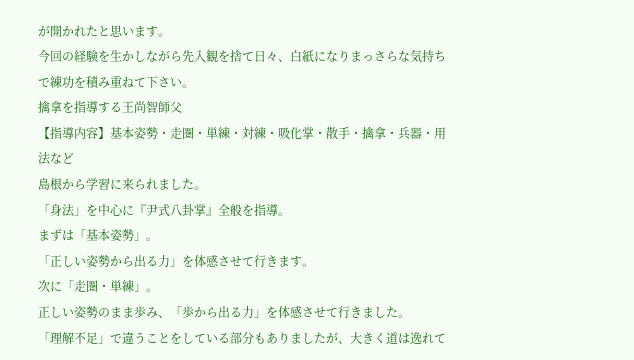が開かれたと思います。
今回の経験を生かしながら先入観を捨て日々、白紙になりまっさらな気持ちで練功を積み重ねて下さい。
擒拿を指導する王尚智師父
【指導内容】基本姿勢・走圏・単練・対練・吸化掌・散手・擒拿・兵器・用法など
島根から学習に来られました。
「身法」を中心に『尹式八卦掌』全般を指導。
まずは「基本姿勢」。
「正しい姿勢から出る力」を体感させて行きます。
次に「走圏・単練」。
正しい姿勢のまま歩み、「歩から出る力」を体感させて行きました。
「理解不足」で違うことをしている部分もありましたが、大きく道は逸れて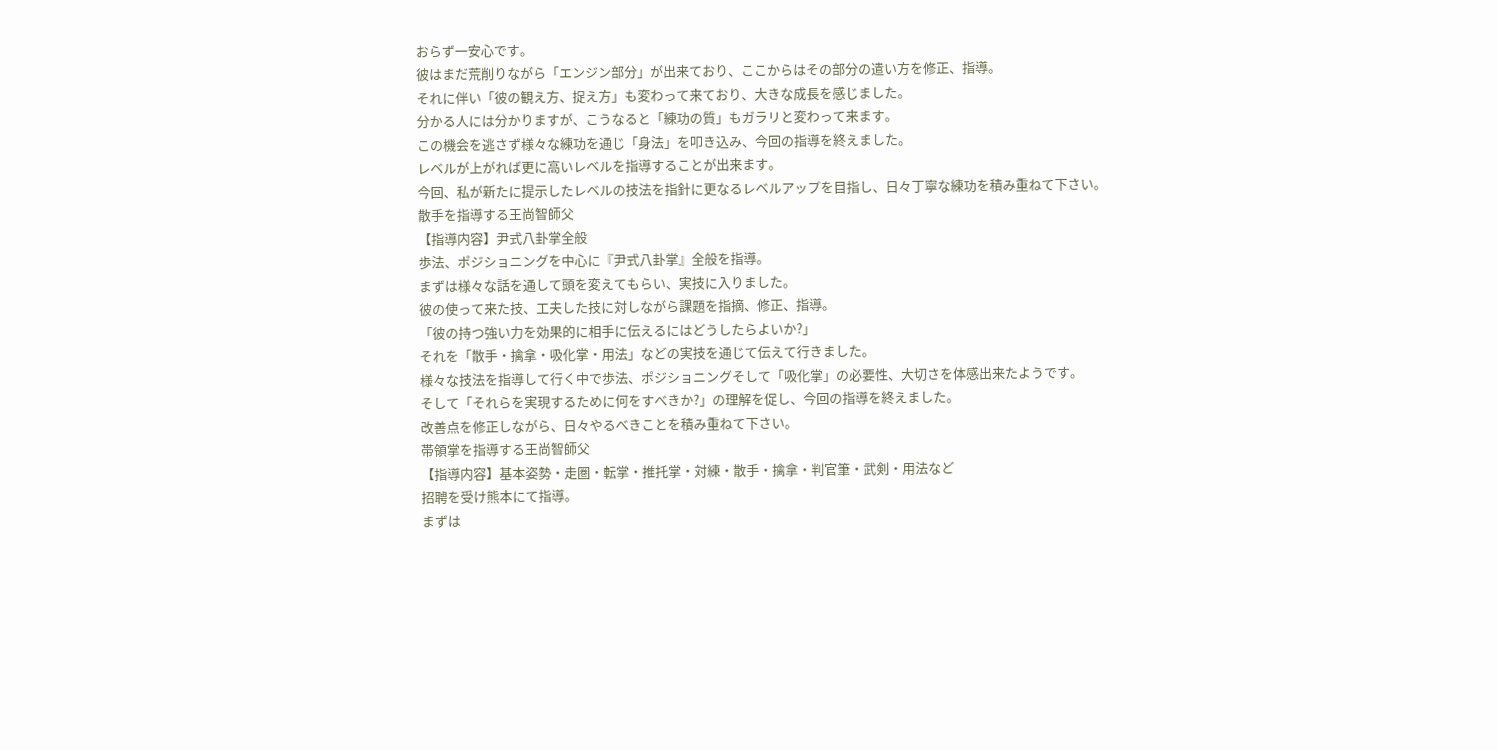おらず一安心です。
彼はまだ荒削りながら「エンジン部分」が出来ており、ここからはその部分の遣い方を修正、指導。
それに伴い「彼の観え方、捉え方」も変わって来ており、大きな成長を感じました。
分かる人には分かりますが、こうなると「練功の質」もガラリと変わって来ます。
この機会を逃さず様々な練功を通じ「身法」を叩き込み、今回の指導を終えました。
レベルが上がれば更に高いレベルを指導することが出来ます。
今回、私が新たに提示したレベルの技法を指針に更なるレベルアップを目指し、日々丁寧な練功を積み重ねて下さい。
散手を指導する王尚智師父
【指導内容】尹式八卦掌全般
歩法、ポジショニングを中心に『尹式八卦掌』全般を指導。
まずは様々な話を通して頭を変えてもらい、実技に入りました。
彼の使って来た技、工夫した技に対しながら課題を指摘、修正、指導。
「彼の持つ強い力を効果的に相手に伝えるにはどうしたらよいか?」
それを「散手・擒拿・吸化掌・用法」などの実技を通じて伝えて行きました。
様々な技法を指導して行く中で歩法、ポジショニングそして「吸化掌」の必要性、大切さを体感出来たようです。
そして「それらを実現するために何をすべきか?」の理解を促し、今回の指導を終えました。
改善点を修正しながら、日々やるべきことを積み重ねて下さい。
帯領掌を指導する王尚智師父
【指導内容】基本姿勢・走圏・転掌・推托掌・対練・散手・擒拿・判官筆・武剣・用法など
招聘を受け熊本にて指導。
まずは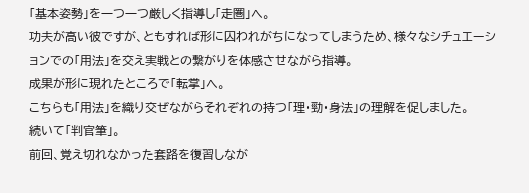「基本姿勢」を一つ一つ厳しく指導し「走圏」へ。
功夫が高い彼ですが、ともすれば形に囚われがちになってしまうため、様々なシチュエーションでの「用法」を交え実戦との繋がりを体感させながら指導。
成果が形に現れたところで「転掌」へ。
こちらも「用法」を織り交ぜながらそれぞれの持つ「理・勁・身法」の理解を促しました。
続いて「判官筆」。
前回、覚え切れなかった套路を復習しなが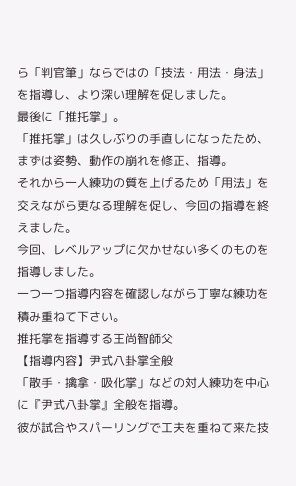ら「判官筆」ならではの「技法・用法・身法」を指導し、より深い理解を促しました。
最後に「推托掌」。
「推托掌」は久しぶりの手直しになったため、まずは姿勢、動作の崩れを修正、指導。
それから一人練功の質を上げるため「用法」を交えながら更なる理解を促し、今回の指導を終えました。
今回、レベルアップに欠かせない多くのものを指導しました。
一つ一つ指導内容を確認しながら丁寧な練功を積み重ねて下さい。
推托掌を指導する王尚智師父
【指導内容】尹式八卦掌全般
「散手・擒拿・吸化掌」などの対人練功を中心に『尹式八卦掌』全般を指導。
彼が試合やスパーリングで工夫を重ねて来た技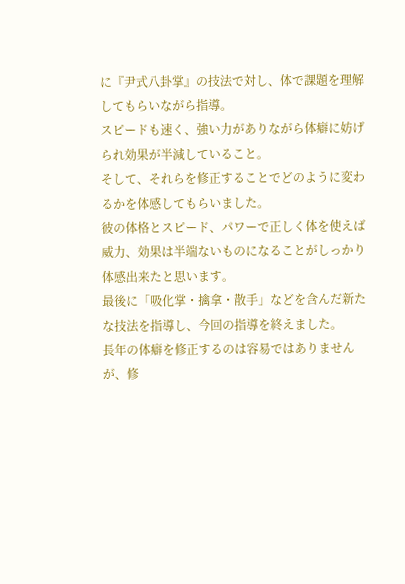に『尹式八卦掌』の技法で対し、体で課題を理解してもらいながら指導。
スピードも速く、強い力がありながら体癖に妨げられ効果が半減していること。
そして、それらを修正することでどのように変わるかを体感してもらいました。
彼の体格とスピード、パワーで正しく体を使えば威力、効果は半端ないものになることがしっかり体感出来たと思います。
最後に「吸化掌・擒拿・散手」などを含んだ新たな技法を指導し、今回の指導を終えました。
長年の体癖を修正するのは容易ではありませんが、修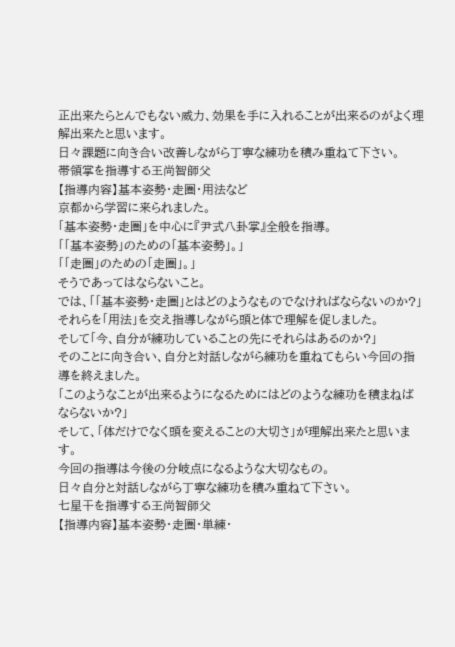正出来たらとんでもない威力、効果を手に入れることが出来るのがよく理解出来たと思います。
日々課題に向き合い改善しながら丁寧な練功を積み重ねて下さい。
帯領掌を指導する王尚智師父
【指導内容】基本姿勢・走圏・用法など
京都から学習に来られました。
「基本姿勢・走圏」を中心に『尹式八卦掌』全般を指導。
「「基本姿勢」のための「基本姿勢」。」
「「走圏」のための「走圏」。」
そうであってはならないこと。
では、「「基本姿勢・走圏」とはどのようなものでなければならないのか?」
それらを「用法」を交え指導しながら頭と体で理解を促しました。
そして「今、自分が練功していることの先にそれらはあるのか?」
そのことに向き合い、自分と対話しながら練功を重ねてもらい今回の指導を終えました。
「このようなことが出来るようになるためにはどのような練功を積まねばならないか?」
そして、「体だけでなく頭を変えることの大切さ」が理解出来たと思います。
今回の指導は今後の分岐点になるような大切なもの。
日々自分と対話しながら丁寧な練功を積み重ねて下さい。
七星干を指導する王尚智師父
【指導内容】基本姿勢・走圏・単練・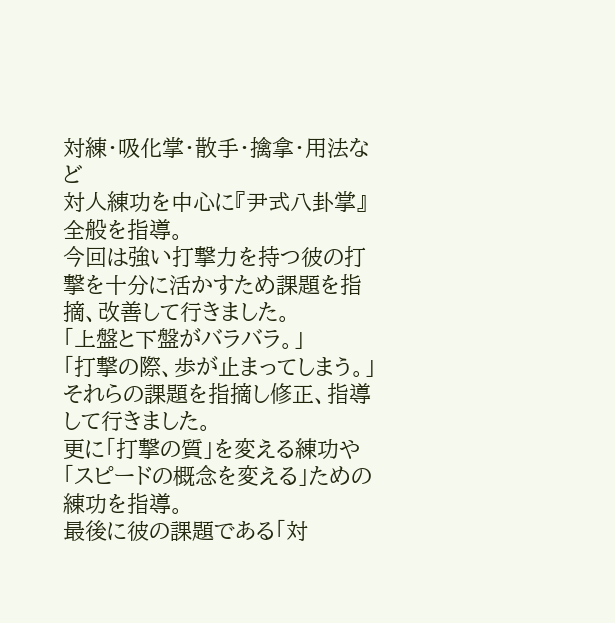対練・吸化掌・散手・擒拿・用法など
対人練功を中心に『尹式八卦掌』全般を指導。
今回は強い打撃力を持つ彼の打撃を十分に活かすため課題を指摘、改善して行きました。
「上盤と下盤がバラバラ。」
「打撃の際、歩が止まってしまう。」
それらの課題を指摘し修正、指導して行きました。
更に「打撃の質」を変える練功や「スピードの概念を変える」ための練功を指導。
最後に彼の課題である「対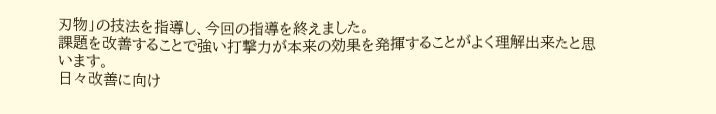刃物」の技法を指導し、今回の指導を終えました。
課題を改善することで強い打撃力が本来の効果を発揮することがよく理解出来たと思います。
日々改善に向け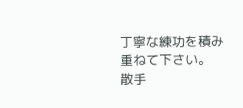丁寧な練功を積み重ねて下さい。
散手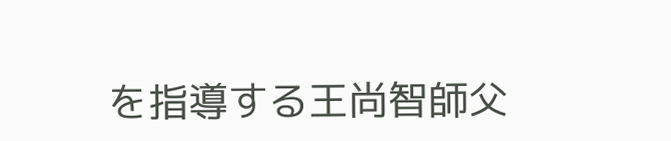を指導する王尚智師父